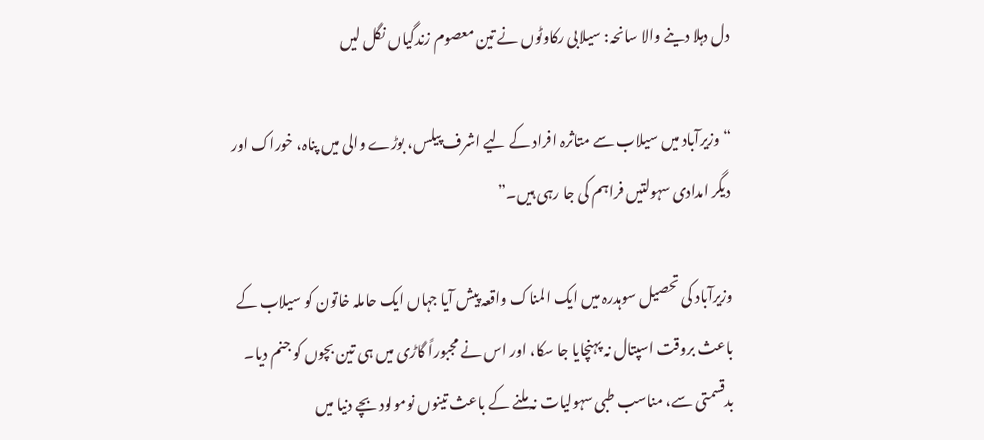دل دہلا دینے والا سانحہ: سیلابی رکاوٹوں نے تین معصوم زندگیاں نگل لیں

“وزیرآباد میں سیلاب سے متاثرہ افراد کے لیے اشرف پیلس، بوڑے والی میں پناہ، خوراک اور دیگر امدادی سہولتیں فراہم کی جا رہی ہیں۔”

وزیرآباد کی تحصیل سوہدرہ میں ایک المناک واقعہ پیش آیا جہاں ایک حاملہ خاتون کو سیلاب کے باعث بروقت اسپتال نہ پہنچایا جا سکا، اور اس نے مجبوراً گاڑی میں ہی تین بچوں کو جنم دیا۔ بدقسمتی سے، مناسب طبی سہولیات نہ ملنے کے باعث تینوں نومولود بچے دنیا میں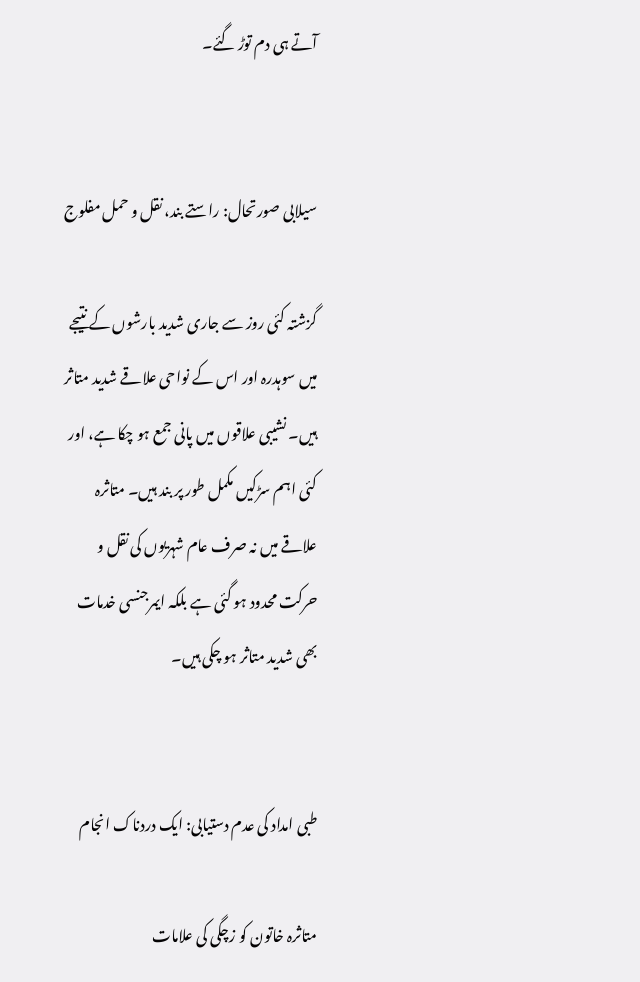آتے ہی دم توڑ گئے۔


سیلابی صورتحال: راستے بند، نقل و حمل مفلوج

گزشتہ کئی روز سے جاری شدید بارشوں کے نتیجے میں سوہدرہ اور اس کے نواحی علاقے شدید متاثر ہیں۔ نشیبی علاقوں میں پانی جمع ہو چکا ہے، اور کئی اہم سڑکیں مکمل طور پر بند ہیں۔ متاثرہ علاقے میں نہ صرف عام شہریوں کی نقل و حرکت محدود ہو گئی ہے بلکہ ایمرجنسی خدمات بھی شدید متاثر ہو چکی ہیں۔


طبی امداد کی عدم دستیابی: ایک دردناک انجام

متاثرہ خاتون کو زچگی کی علامات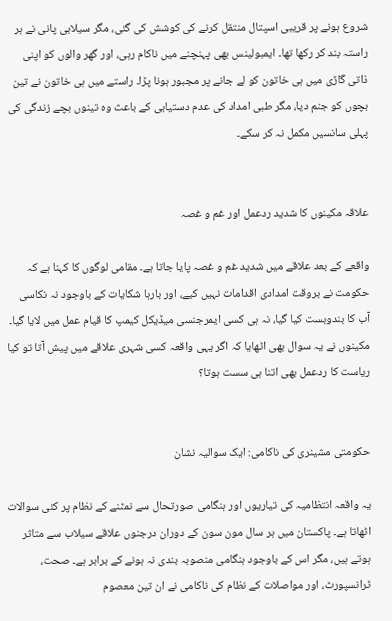شروع ہونے پر قریبی اسپتال منتقل کرنے کی کوشش کی گئی، مگر سیلابی پانی نے ہر راستہ بند کر رکھا تھا۔ ایمبولینس بھی پہنچنے میں ناکام رہی، اور گھر والوں کو اپنی ذاتی گاڑی میں ہی خاتون کو لے جانے پر مجبور ہونا پڑا۔ راستے میں ہی خاتون نے تین بچوں کو جنم دیا، مگر طبی امداد کی عدم دستیابی کے باعث وہ تینوں بچے زندگی کی پہلی سانسیں مکمل نہ کر سکے۔


علاقہ مکینوں کا شدید ردعمل اور غم و غصہ

واقعے کے بعد علاقے میں شدید غم و غصہ پایا جاتا ہے۔ مقامی لوگوں کا کہنا ہے کہ حکومت نے بروقت امدادی اقدامات نہیں کیے، اور بارہا شکایات کے باوجود نہ نکاسی آب کا بندوبست کیا گیا، نہ ہی کسی ایمرجنسی میڈیکل کیمپ کا قیام عمل میں لایا گیا۔ مکینوں نے یہ سوال بھی اٹھایا کہ اگر یہی واقعہ کسی شہری علاقے میں پیش آتا تو کیا ریاست کا ردعمل بھی اتنا ہی سست ہوتا؟


حکومتی مشینری کی ناکامی: ایک سوالیہ نشان

یہ واقعہ انتظامیہ کی تیاریوں اور ہنگامی صورتحال سے نمٹنے کے نظام پر کئی سوالات اٹھاتا ہے۔ پاکستان میں ہر سال مون سون کے دوران درجنوں علاقے سیلاب سے متاثر ہوتے ہیں، مگر اس کے باوجود ہنگامی منصوبہ بندی نہ ہونے کے برابر ہے۔ صحت، ٹرانسپورٹ، اور مواصلات کے نظام کی ناکامی نے ان تین معصوم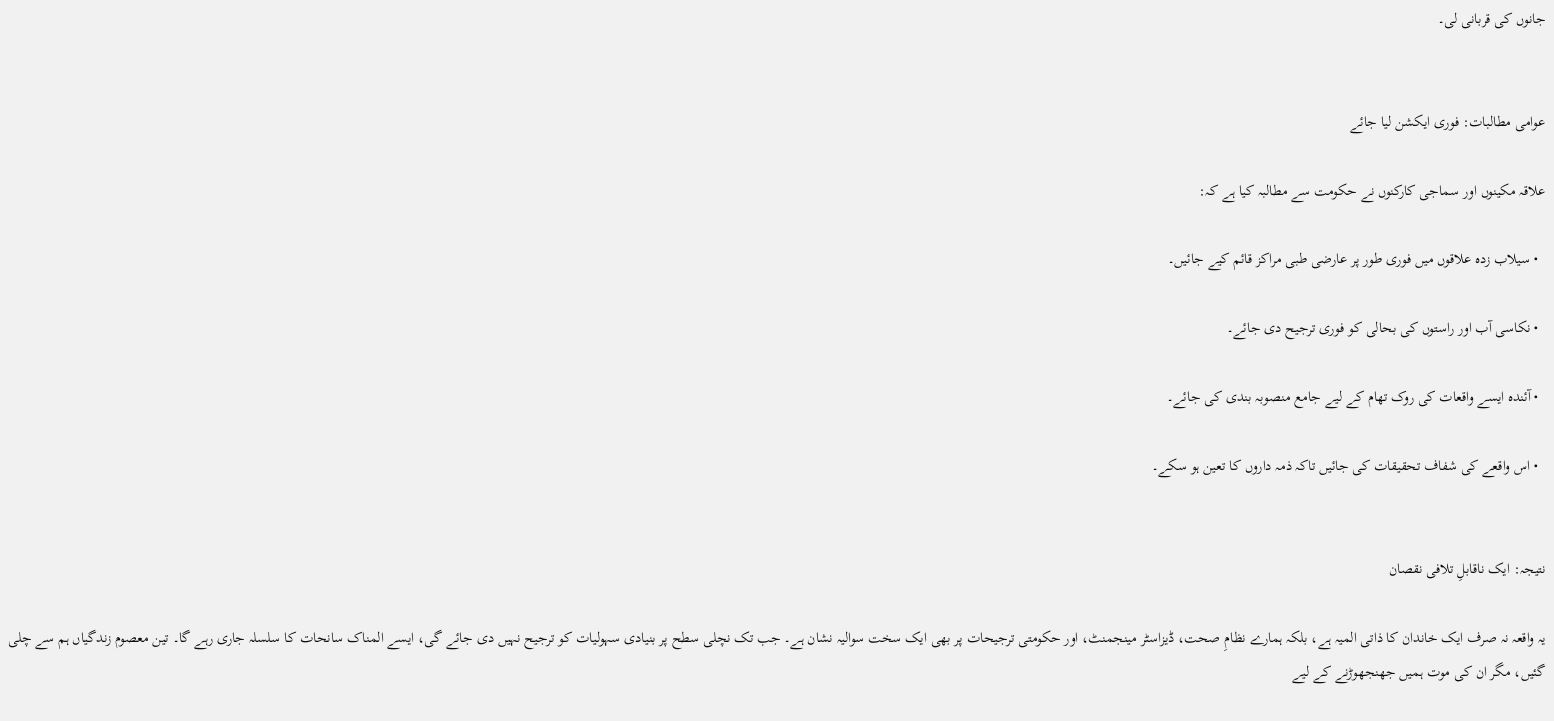جانوں کی قربانی لی۔


عوامی مطالبات: فوری ایکشن لیا جائے

علاقہ مکینوں اور سماجی کارکنوں نے حکومت سے مطالبہ کیا ہے کہ:

  • سیلاب زدہ علاقوں میں فوری طور پر عارضی طبی مراکز قائم کیے جائیں۔

  • نکاسی آب اور راستوں کی بحالی کو فوری ترجیح دی جائے۔

  • آئندہ ایسے واقعات کی روک تھام کے لیے جامع منصوبہ بندی کی جائے۔

  • اس واقعے کی شفاف تحقیقات کی جائیں تاکہ ذمہ داروں کا تعین ہو سکے۔


نتیجہ: ایک ناقابلِ تلافی نقصان

یہ واقعہ نہ صرف ایک خاندان کا ذاتی المیہ ہے، بلکہ ہمارے نظامِ صحت، ڈیزاسٹر مینجمنٹ، اور حکومتی ترجیحات پر بھی ایک سخت سوالیہ نشان ہے۔ جب تک نچلی سطح پر بنیادی سہولیات کو ترجیح نہیں دی جائے گی، ایسے المناک سانحات کا سلسلہ جاری رہے گا۔ تین معصوم زندگیاں ہم سے چلی گئیں، مگر ان کی موت ہمیں جھنجھوڑنے کے لیے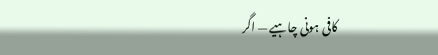کافی ہونی چاہیے — اگر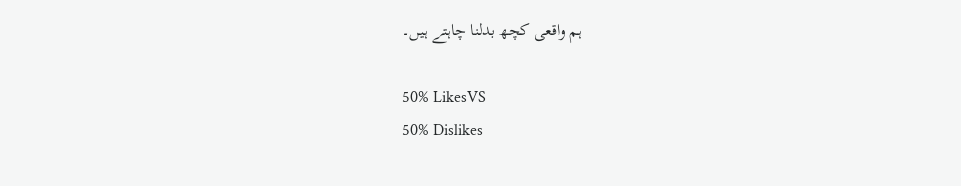ہم واقعی کچھ بدلنا چاہتے ہیں۔

50% LikesVS
50% Dislikes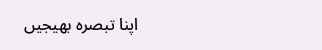اپنا تبصرہ بھیجیں